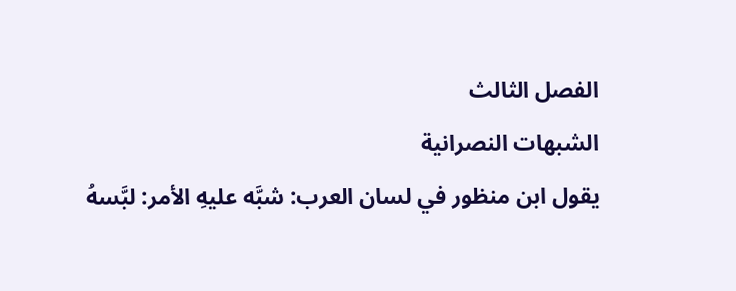الفصل الثالث
الشبهات النصرانية
يقول ابن منظور في لسان العرب: شبَّه عليهِ الأمر: لبَّسهُ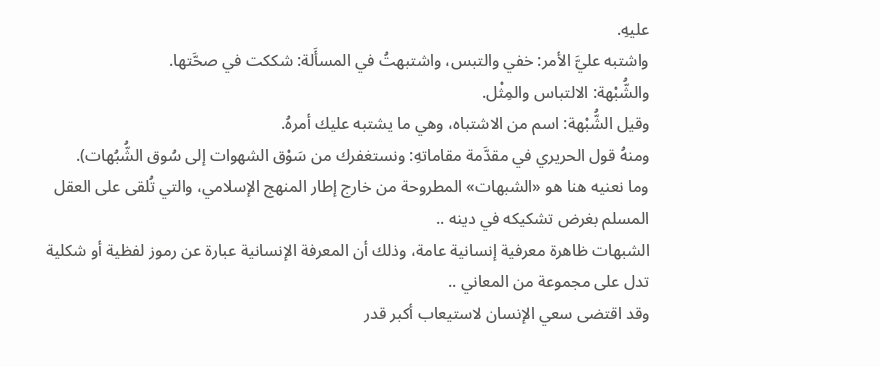عليهِ.
واشتبه عليَّ الأمر: خفي والتبس، واشتبهتُ في المسأَلة: شككت في صحَّتها.
والشُّبْهة: الالتباس والمِثْل.
وقيل الشُّبْهة: اسم من الاشتباه، وهي ما يشتبه عليك أمرهُ.
ومنهُ قول الحريري في مقدَّمة مقاماتهِ: ونستغفرك من سَوْق الشهوات إلى سُوق الشُّبُهات).
وما نعنيه هنا هو «الشبهات» المطروحة من خارج إطار المنهج الإسلامي، والتي تُلقى على العقل المسلم بغرض تشكيكه في دينه ..
الشبهات ظاهرة معرفية إنسانية عامة، وذلك أن المعرفة الإنسانية عبارة عن رموز لفظية أو شكلية تدل على مجموعة من المعاني ..
وقد اقتضى سعي الإنسان لاستيعاب أكبر قدر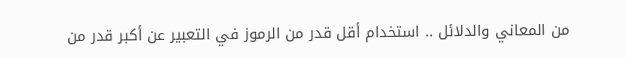من المعاني والدلائل .. استخدام أقل قدر من الرموز في التعبير عن أكبر قدر من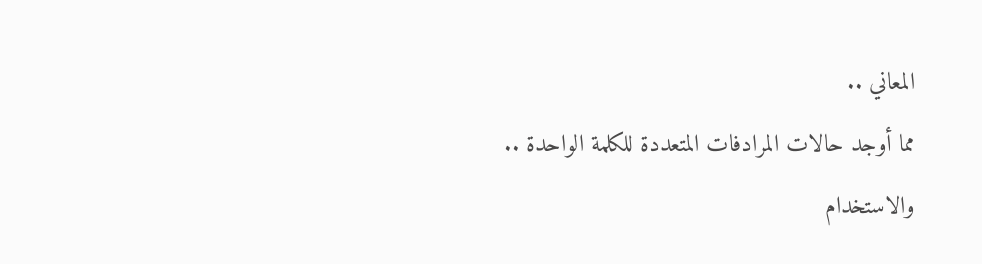المعاني ..
مما أوجد حالات المرادفات المتعددة للكلمة الواحدة ..
والاستخدام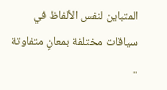المتباين لنفس الألفاظ في سياقات مختلفة بمعانٍ متفاوتة ..